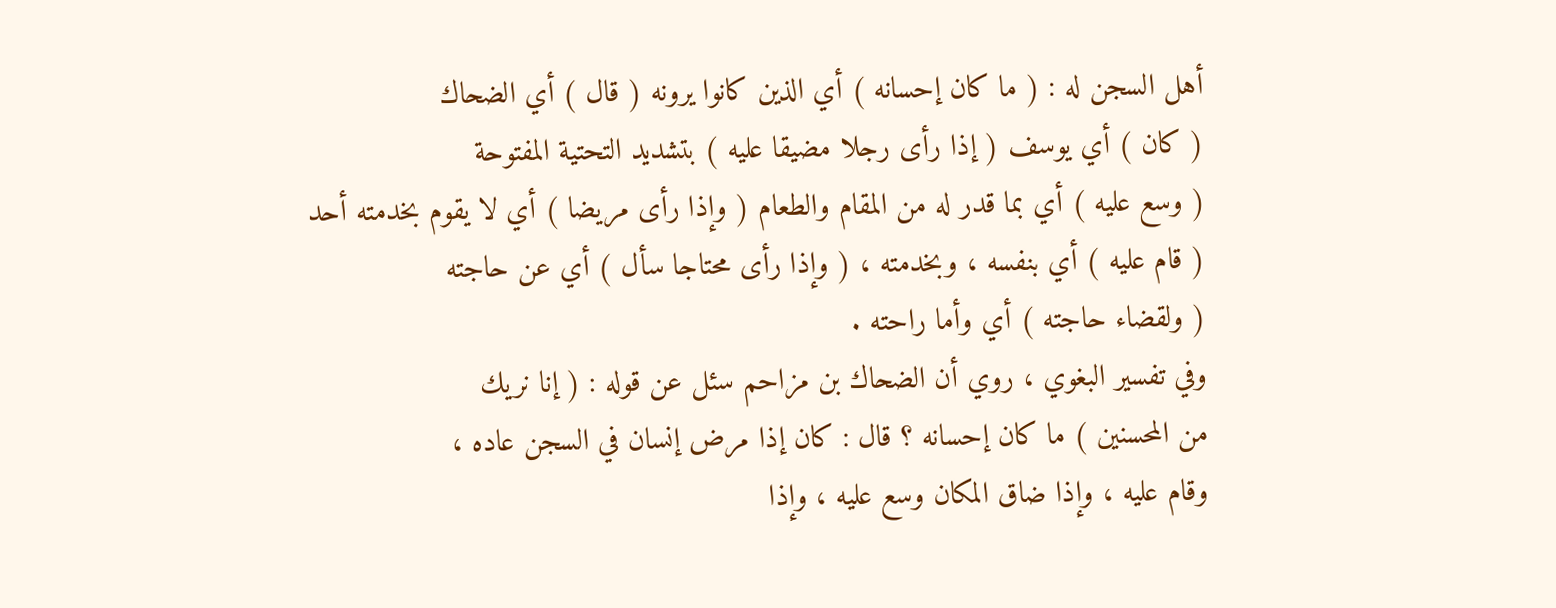أهل السجن له : ( ما كان إحسانه ) أي الذين كانوا يرونه ( قال ) أي الضحاك
( كان ) أي يوسف ( إذا رأى رجلا مضيقا عليه ) بتشديد التحتية المفتوحة
( وسع عليه ) أي بما قدر له من المقام والطعام ( وإذا رأى مريضا ) أي لا يقوم بخدمته أحد
( قام عليه ) أي بنفسه ، وبخدمته ، ( وإذا رأى محتاجا سأل ) أي عن حاجته
( ولقضاء حاجته ) أي وأما راحته .
وفي تفسير البغوي ، روي أن الضحاك بن مزاحم سئل عن قوله : ( إنا نريك
من المحسنين ) ما كان إحسانه ؟ قال : كان إذا مرض إنسان في السجن عاده ،
وقام عليه ، وإذا ضاق المكان وسع عليه ، وإذا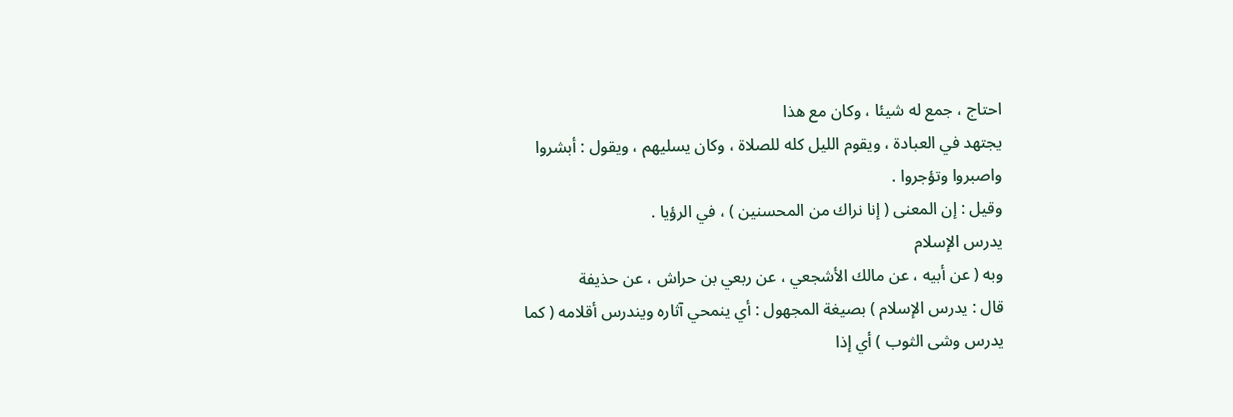احتاج ، جمع له شيئا ، وكان مع هذا
يجتهد في العبادة ، ويقوم الليل كله للصلاة ، وكان يسليهم ، ويقول : أبشروا
واصبروا وتؤجروا .
وقيل : إن المعنى ( إنا نراك من المحسنين ) ، في الرؤيا .
يدرس الإسلام
وبه ( عن أبيه ، عن مالك الأشجعي ، عن ربعي بن حراش ، عن حذيفة
قال : يدرس الإسلام ) بصيغة المجهول : أي ينمحي آثاره ويندرس أقلامه ( كما
يدرس وشى الثوب ) أي إذا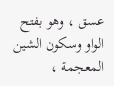عسق ، وهو بفتح الواو وسكون الشين المعجمة ،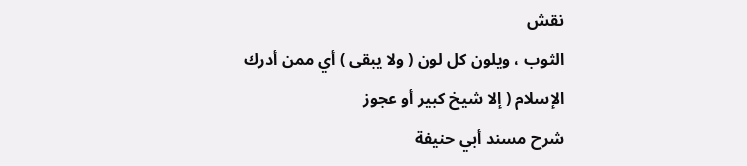نقش
الثوب ، ويلون كل لون ( ولا يبقى ) أي ممن أدرك الإسلام ( إلا شيخ كبير أو عجوز
شرح مسند أبي حنيفة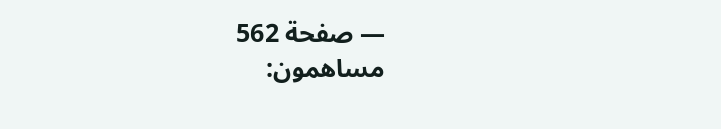— صفحة 562
مساهمون: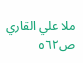ملا علي القاري
ص٥٦٢